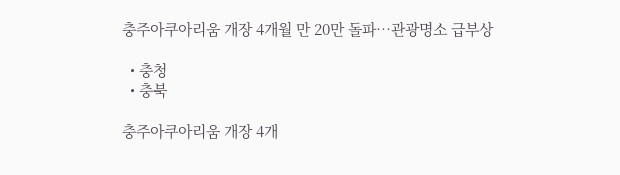충주아쿠아리움 개장 4개월 만 20만 돌파…관광명소 급부상

  • 충청
  • 충북

충주아쿠아리움 개장 4개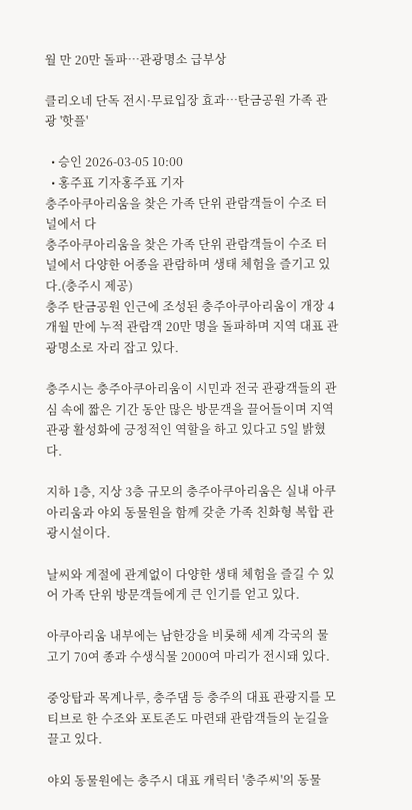월 만 20만 돌파…관광명소 급부상

클리오네 단독 전시·무료입장 효과…탄금공원 가족 관광 '핫플'

  • 승인 2026-03-05 10:00
  • 홍주표 기자홍주표 기자
충주아쿠아리움을 찾은 가족 단위 관람객들이 수조 터널에서 다
충주아쿠아리움을 찾은 가족 단위 관람객들이 수조 터널에서 다양한 어종을 관람하며 생태 체험을 즐기고 있다.(충주시 제공)
충주 탄금공원 인근에 조성된 충주아쿠아리움이 개장 4개월 만에 누적 관람객 20만 명을 돌파하며 지역 대표 관광명소로 자리 잡고 있다.

충주시는 충주아쿠아리움이 시민과 전국 관광객들의 관심 속에 짧은 기간 동안 많은 방문객을 끌어들이며 지역 관광 활성화에 긍정적인 역할을 하고 있다고 5일 밝혔다.

지하 1층, 지상 3층 규모의 충주아쿠아리움은 실내 아쿠아리움과 야외 동물원을 함께 갖춘 가족 친화형 복합 관광시설이다.

날씨와 계절에 관계없이 다양한 생태 체험을 즐길 수 있어 가족 단위 방문객들에게 큰 인기를 얻고 있다.

아쿠아리움 내부에는 남한강을 비롯해 세계 각국의 물고기 70여 종과 수생식물 2000여 마리가 전시돼 있다.

중앙탑과 목계나루, 충주댐 등 충주의 대표 관광지를 모티브로 한 수조와 포토존도 마련돼 관람객들의 눈길을 끌고 있다.

야외 동물원에는 충주시 대표 캐릭터 '충주씨'의 동물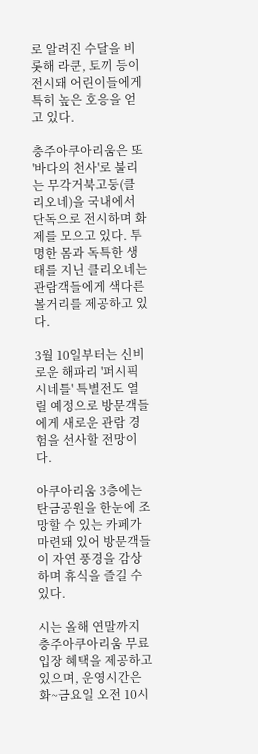로 알려진 수달을 비롯해 라쿤, 토끼 등이 전시돼 어린이들에게 특히 높은 호응을 얻고 있다.

충주아쿠아리움은 또 '바다의 천사'로 불리는 무각거북고둥(클리오네)을 국내에서 단독으로 전시하며 화제를 모으고 있다. 투명한 몸과 독특한 생태를 지닌 클리오네는 관람객들에게 색다른 볼거리를 제공하고 있다.

3월 10일부터는 신비로운 해파리 '퍼시픽 시네틀' 특별전도 열릴 예정으로 방문객들에게 새로운 관람 경험을 선사할 전망이다.

아쿠아리움 3층에는 탄금공원을 한눈에 조망할 수 있는 카페가 마련돼 있어 방문객들이 자연 풍경을 감상하며 휴식을 즐길 수 있다.

시는 올해 연말까지 충주아쿠아리움 무료 입장 혜택을 제공하고 있으며, 운영시간은 화~금요일 오전 10시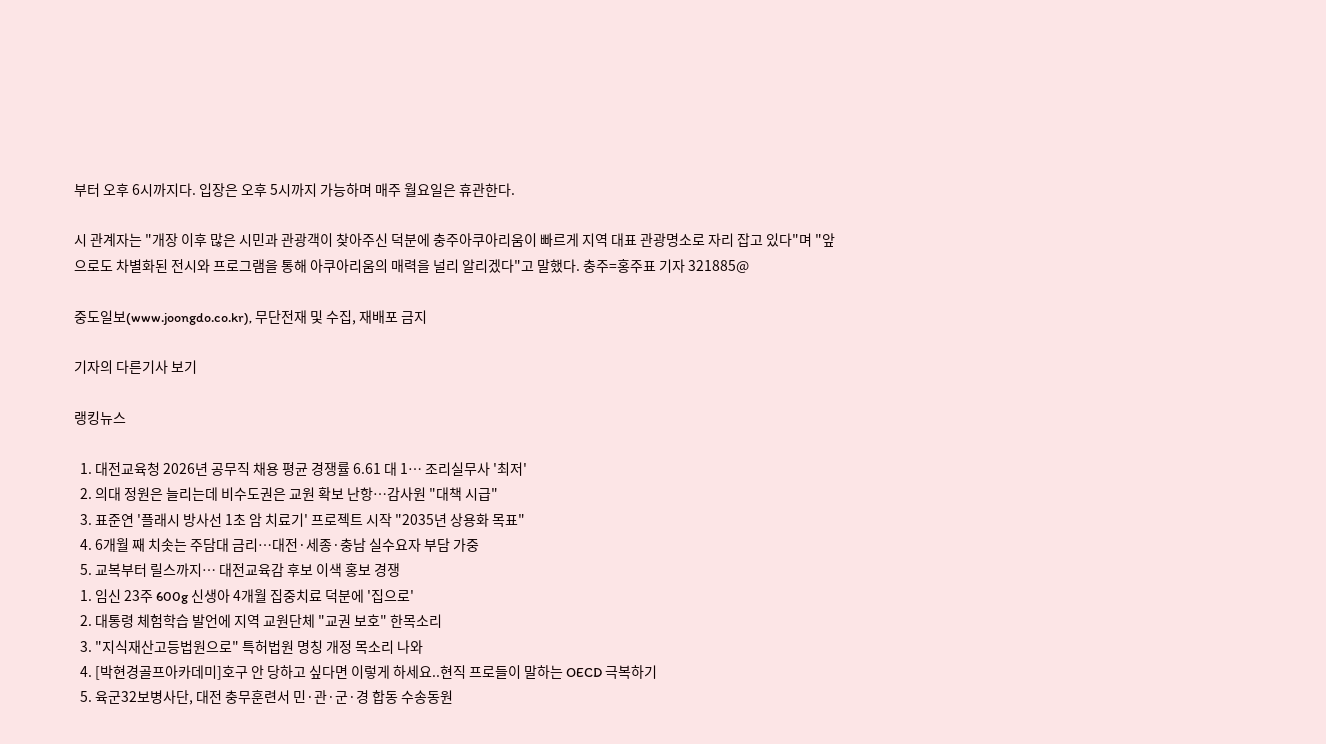부터 오후 6시까지다. 입장은 오후 5시까지 가능하며 매주 월요일은 휴관한다.

시 관계자는 "개장 이후 많은 시민과 관광객이 찾아주신 덕분에 충주아쿠아리움이 빠르게 지역 대표 관광명소로 자리 잡고 있다"며 "앞으로도 차별화된 전시와 프로그램을 통해 아쿠아리움의 매력을 널리 알리겠다"고 말했다. 충주=홍주표 기자 321885@

중도일보(www.joongdo.co.kr), 무단전재 및 수집, 재배포 금지

기자의 다른기사 보기

랭킹뉴스

  1. 대전교육청 2026년 공무직 채용 평균 경쟁률 6.61 대 1… 조리실무사 '최저'
  2. 의대 정원은 늘리는데 비수도권은 교원 확보 난항…감사원 "대책 시급"
  3. 표준연 '플래시 방사선 1초 암 치료기' 프로젝트 시작 "2035년 상용화 목표"
  4. 6개월 째 치솟는 주담대 금리…대전·세종·충남 실수요자 부담 가중
  5. 교복부터 릴스까지… 대전교육감 후보 이색 홍보 경쟁
  1. 임신 23주 600g 신생아 4개월 집중치료 덕분에 '집으로'
  2. 대통령 체험학습 발언에 지역 교원단체 "교권 보호" 한목소리
  3. "지식재산고등법원으로" 특허법원 명칭 개정 목소리 나와
  4. [박현경골프아카데미]호구 안 당하고 싶다면 이렇게 하세요..현직 프로들이 말하는 OECD 극복하기
  5. 육군32보병사단, 대전 충무훈련서 민·관·군·경 합동 수송동원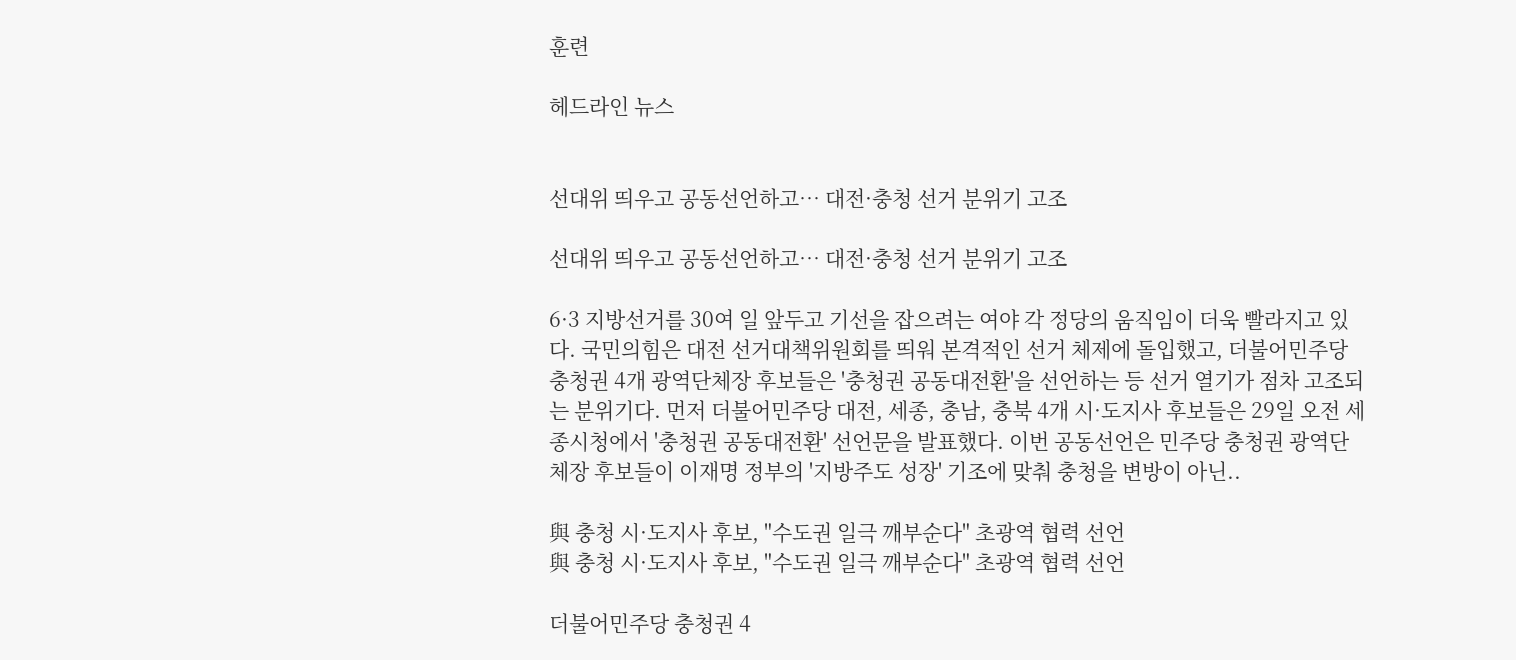훈련

헤드라인 뉴스


선대위 띄우고 공동선언하고… 대전·충청 선거 분위기 고조

선대위 띄우고 공동선언하고… 대전·충청 선거 분위기 고조

6·3 지방선거를 30여 일 앞두고 기선을 잡으려는 여야 각 정당의 움직임이 더욱 빨라지고 있다. 국민의힘은 대전 선거대책위원회를 띄워 본격적인 선거 체제에 돌입했고, 더불어민주당 충청권 4개 광역단체장 후보들은 '충청권 공동대전환'을 선언하는 등 선거 열기가 점차 고조되는 분위기다. 먼저 더불어민주당 대전, 세종, 충남, 충북 4개 시·도지사 후보들은 29일 오전 세종시청에서 '충청권 공동대전환' 선언문을 발표했다. 이번 공동선언은 민주당 충청권 광역단체장 후보들이 이재명 정부의 '지방주도 성장' 기조에 맞춰 충청을 변방이 아닌..

與 충청 시·도지사 후보, "수도권 일극 깨부순다" 초광역 협력 선언
與 충청 시·도지사 후보, "수도권 일극 깨부순다" 초광역 협력 선언

더불어민주당 충청권 4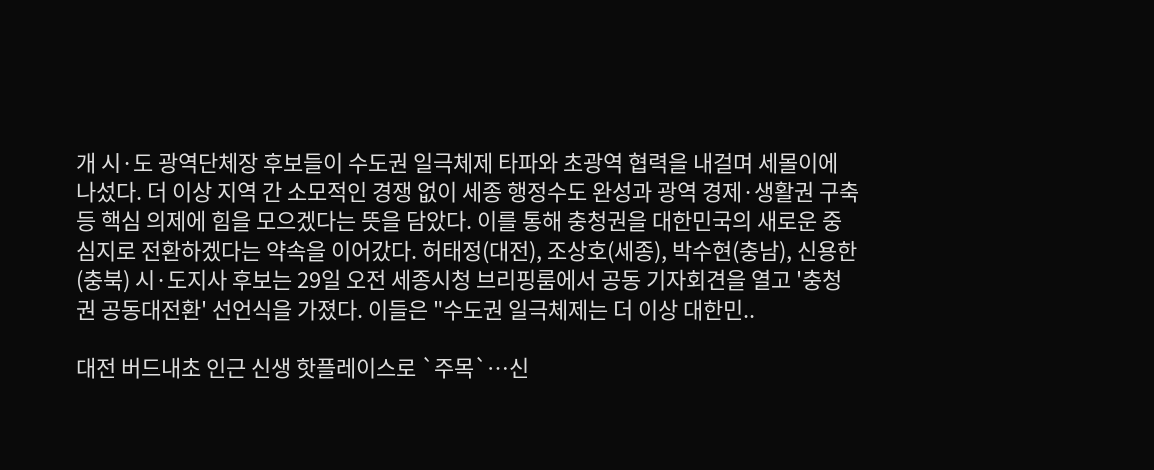개 시·도 광역단체장 후보들이 수도권 일극체제 타파와 초광역 협력을 내걸며 세몰이에 나섰다. 더 이상 지역 간 소모적인 경쟁 없이 세종 행정수도 완성과 광역 경제·생활권 구축 등 핵심 의제에 힘을 모으겠다는 뜻을 담았다. 이를 통해 충청권을 대한민국의 새로운 중심지로 전환하겠다는 약속을 이어갔다. 허태정(대전), 조상호(세종), 박수현(충남), 신용한(충북) 시·도지사 후보는 29일 오전 세종시청 브리핑룸에서 공동 기자회견을 열고 '충청권 공동대전환' 선언식을 가졌다. 이들은 "수도권 일극체제는 더 이상 대한민..

대전 버드내초 인근 신생 핫플레이스로 `주목`…신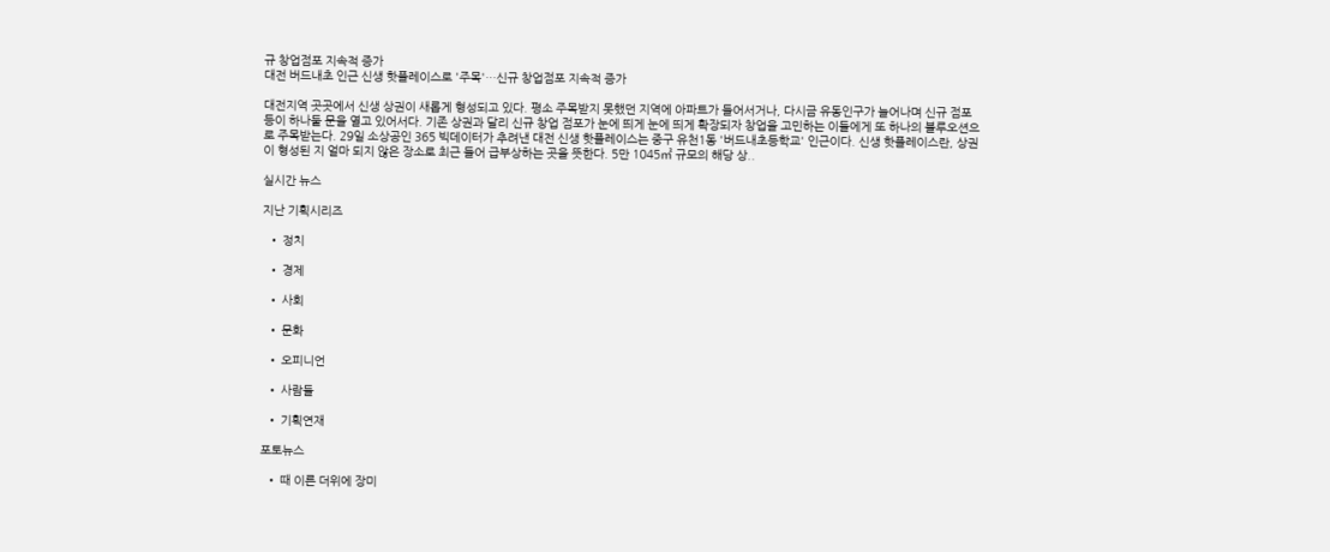규 창업점포 지속적 증가
대전 버드내초 인근 신생 핫플레이스로 '주목'…신규 창업점포 지속적 증가

대전지역 곳곳에서 신생 상권이 새롭게 형성되고 있다. 평소 주목받지 못했던 지역에 아파트가 들어서거나, 다시금 유동인구가 늘어나며 신규 점포 등이 하나둘 문을 열고 있어서다. 기존 상권과 달리 신규 창업 점포가 눈에 띄게 눈에 띄게 확장되자 창업을 고민하는 이들에게 또 하나의 블루오션으로 주목받는다. 29일 소상공인 365 빅데이터가 추려낸 대전 신생 핫플레이스는 중구 유천1동 '버드내초등학교' 인근이다. 신생 핫플레이스란, 상권이 형성된 지 얼마 되지 않은 장소로 최근 들어 급부상하는 곳을 뜻한다. 5만 1045㎡ 규모의 해당 상..

실시간 뉴스

지난 기획시리즈

  • 정치

  • 경제

  • 사회

  • 문화

  • 오피니언

  • 사람들

  • 기획연재

포토뉴스

  • 때 이른 더위에 장미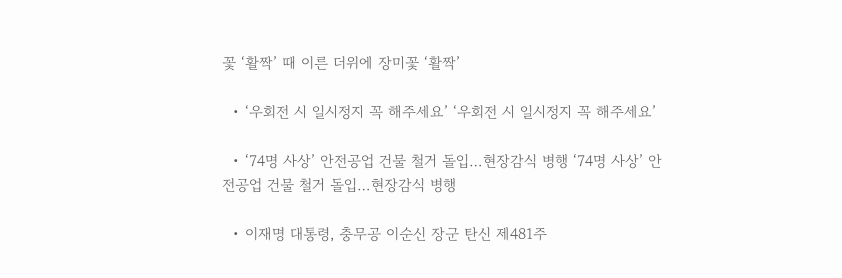꽃 ‘활짝’ 때 이른 더위에 장미꽃 ‘활짝’

  • ‘우회전 시 일시정지 꼭 해주세요’ ‘우회전 시 일시정지 꼭 해주세요’

  • ‘74명 사상’ 안전공업 건물 철거 돌입…현장감식 병행 ‘74명 사상’ 안전공업 건물 철거 돌입…현장감식 병행

  • 이재명 대통령, 충무공 이순신 장군 탄신 제481주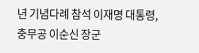년 기념다례 참석 이재명 대통령, 충무공 이순신 장군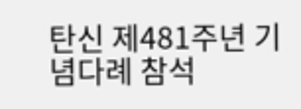탄신 제481주년 기념다례 참석